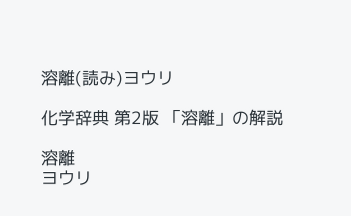溶離(読み)ヨウリ

化学辞典 第2版 「溶離」の解説

溶離
ヨウリ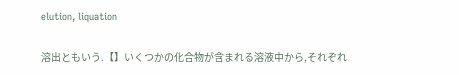elution, liquation

溶出ともいう.【】いくつかの化合物が含まれる溶液中から,それぞれ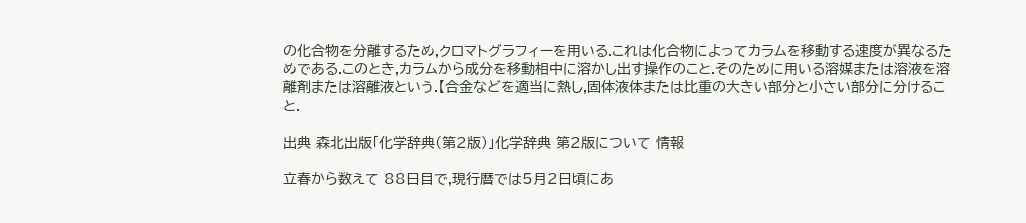の化合物を分離するため,クロマトグラフィーを用いる.これは化合物によってカラムを移動する速度が異なるためである.このとき,カラムから成分を移動相中に溶かし出す操作のこと.そのために用いる溶媒または溶液を溶離剤または溶離液という.【合金などを適当に熱し,固体液体または比重の大きい部分と小さい部分に分けること.

出典 森北出版「化学辞典(第2版)」化学辞典 第2版について 情報

立春から数えて 88日目で,現行暦では5月2日頃にあ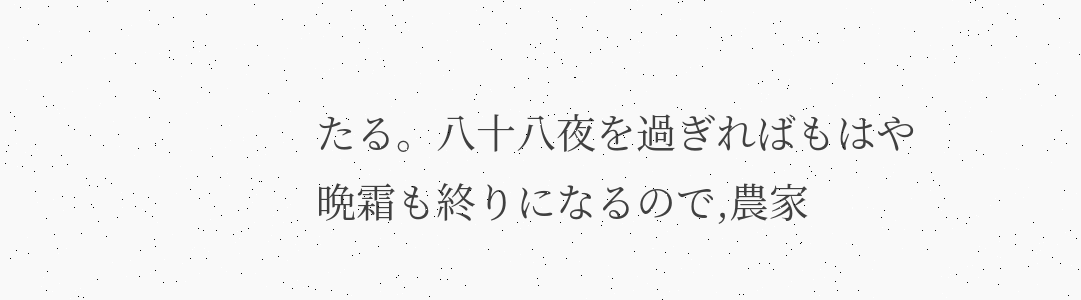たる。八十八夜を過ぎればもはや晩霜も終りになるので,農家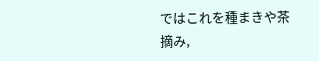ではこれを種まきや茶摘み,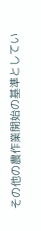その他の農作業開始の基準としてい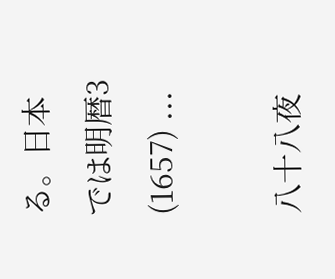る。日本では明暦3 (1657) ...

八十八夜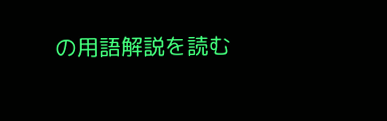の用語解説を読む